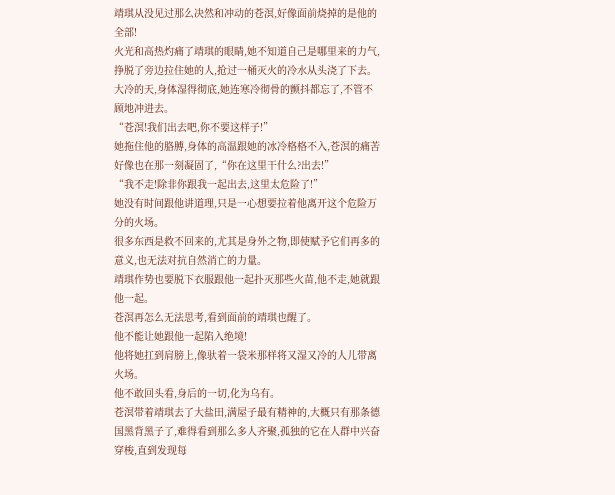靖琪从没见过那么决然和冲动的苍溟,好像面前烧掉的是他的全部!
火光和高热灼痛了靖琪的眼睛,她不知道自己是哪里来的力气,挣脱了旁边拉住她的人,抢过一桶灭火的冷水从头浇了下去。
大冷的天,身体湿得彻底,她连寒冷彻骨的颤抖都忘了,不管不顾地冲进去。
“苍溟!我们出去吧,你不要这样子!”
她拖住他的胳膊,身体的高温跟她的冰冷格格不入,苍溟的痛苦好像也在那一刻凝固了,“你在这里干什么?出去!”
“我不走!除非你跟我一起出去,这里太危险了!”
她没有时间跟他讲道理,只是一心想要拉着他离开这个危险万分的火场。
很多东西是救不回来的,尤其是身外之物,即使赋予它们再多的意义,也无法对抗自然消亡的力量。
靖琪作势也要脱下衣服跟他一起扑灭那些火苗,他不走,她就跟他一起。
苍溟再怎么无法思考,看到面前的靖琪也醒了。
他不能让她跟他一起陷入绝境!
他将她扛到肩膀上,像驮着一袋米那样将又湿又冷的人儿带离火场。
他不敢回头看,身后的一切,化为乌有。
苍溟带着靖琪去了大盐田,满屋子最有精神的,大概只有那条德国黑背黑子了,难得看到那么多人齐聚,孤独的它在人群中兴奋穿梭,直到发现每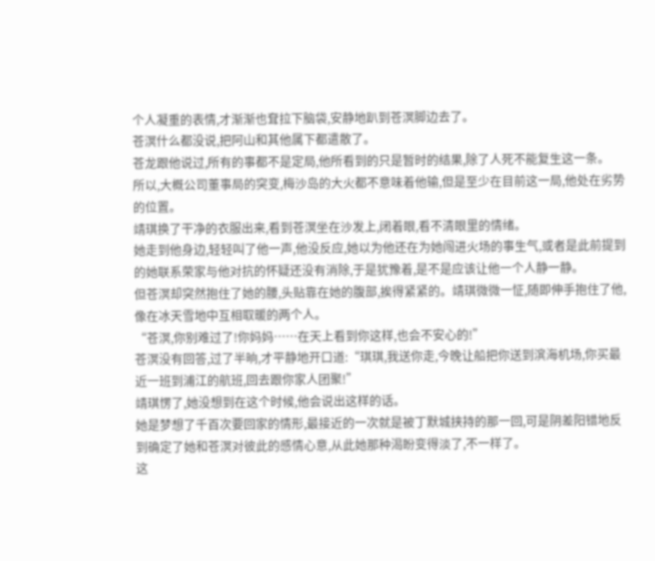个人凝重的表情,才渐渐也耷拉下脑袋,安静地趴到苍溟脚边去了。
苍溟什么都没说,把阿山和其他属下都遣散了。
苍龙跟他说过,所有的事都不是定局,他所看到的只是暂时的结果,除了人死不能复生这一条。
所以,大概公司董事局的突变,梅沙岛的大火都不意味着他输,但是至少在目前这一局,他处在劣势的位置。
靖琪换了干净的衣服出来,看到苍溟坐在沙发上,闭着眼,看不清眼里的情绪。
她走到他身边,轻轻叫了他一声,他没反应,她以为他还在为她闯进火场的事生气,或者是此前提到的她联系荣家与他对抗的怀疑还没有消除,于是犹豫着,是不是应该让他一个人静一静。
但苍溟却突然抱住了她的腰,头贴靠在她的腹部,挨得紧紧的。靖琪微微一怔,随即伸手抱住了他,像在冰天雪地中互相取暖的两个人。
“苍溟,你别难过了!你妈妈……在天上看到你这样,也会不安心的!”
苍溟没有回答,过了半晌,才平静地开口道:“琪琪,我送你走,今晚让船把你送到滨海机场,你买最近一班到浦江的航班,回去跟你家人团聚!”
靖琪愣了,她没想到在这个时候,他会说出这样的话。
她是梦想了千百次要回家的情形,最接近的一次就是被丁默城挟持的那一回,可是阴差阳错地反到确定了她和苍溟对彼此的感情心意,从此她那种渴盼变得淡了,不一样了。
这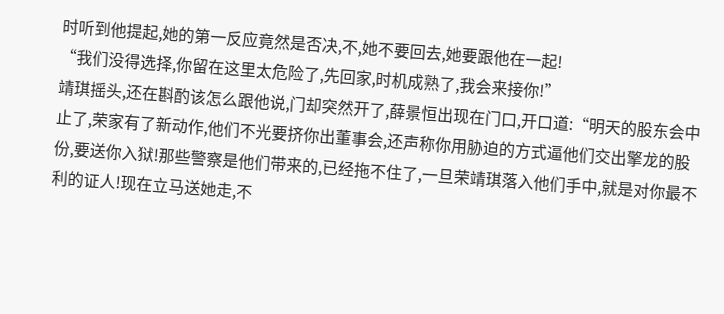时听到他提起,她的第一反应竟然是否决,不,她不要回去,她要跟他在一起!
“我们没得选择,你留在这里太危险了,先回家,时机成熟了,我会来接你!”
靖琪摇头,还在斟酌该怎么跟他说,门却突然开了,薛景恒出现在门口,开口道:“明天的股东会中止了,荣家有了新动作,他们不光要挤你出董事会,还声称你用胁迫的方式逼他们交出擎龙的股份,要送你入狱!那些警察是他们带来的,已经拖不住了,一旦荣靖琪落入他们手中,就是对你最不利的证人!现在立马送她走,不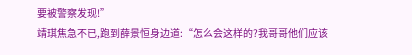要被警察发现!”
靖琪焦急不已,跑到薛景恒身边道:“怎么会这样的?我哥哥他们应该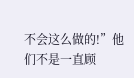不会这么做的!”他们不是一直顾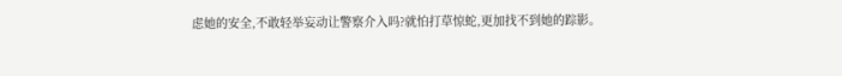虑她的安全,不敢轻举妄动让警察介入吗?就怕打草惊蛇,更加找不到她的踪影。